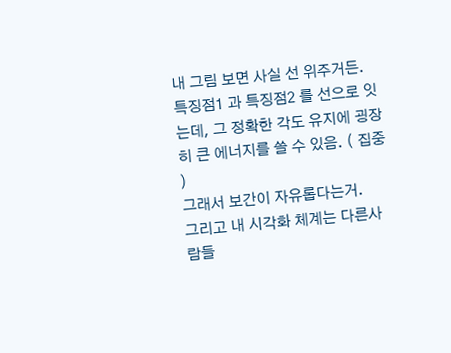내 그림 보면 사실 선 위주거든.
특징점1 과 특징점2 를 선으로 잇는데, 그 정확한 각도 유지에 굉장히 큰 에너지를 쓸 수 있음. ( 집중 )
그래서 보간이 자유롭다는거.
그리고 내 시각화 체계는 다른사람들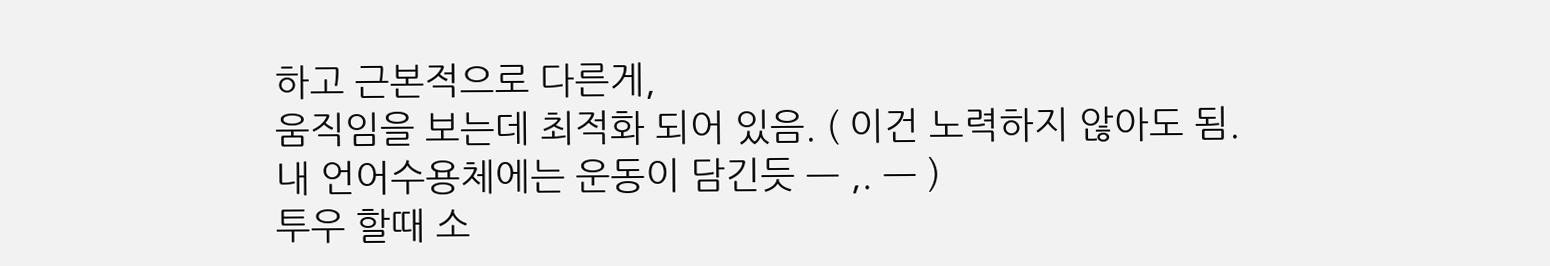하고 근본적으로 다른게,
움직임을 보는데 최적화 되어 있음. ( 이건 노력하지 않아도 됨. 내 언어수용체에는 운동이 담긴듯 ㅡ ,. ㅡ )
투우 할때 소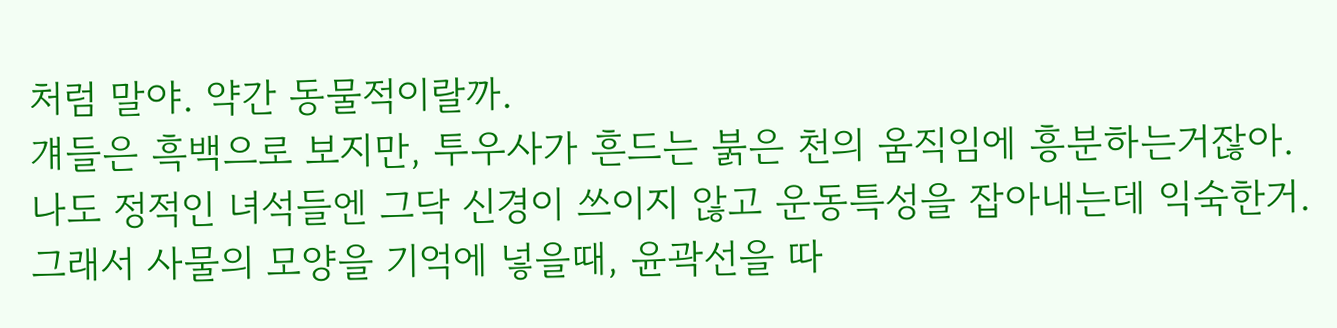처럼 말야. 약간 동물적이랄까.
걔들은 흑백으로 보지만, 투우사가 흔드는 붉은 천의 움직임에 흥분하는거잖아.
나도 정적인 녀석들엔 그닥 신경이 쓰이지 않고 운동특성을 잡아내는데 익숙한거.
그래서 사물의 모양을 기억에 넣을때, 윤곽선을 따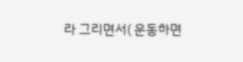라 그리면서( 운동하면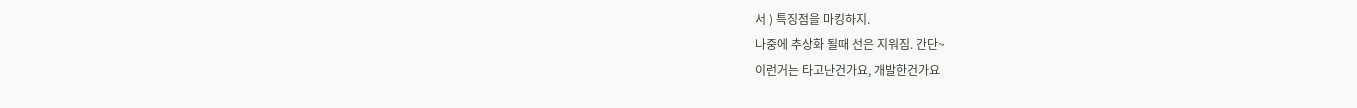서 ) 특징점을 마킹하지.
나중에 추상화 될때 선은 지워짐. 간단~
이런거는 타고난건가요, 개발한건가요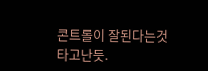콘트롤이 잘된다는것
타고난듯.